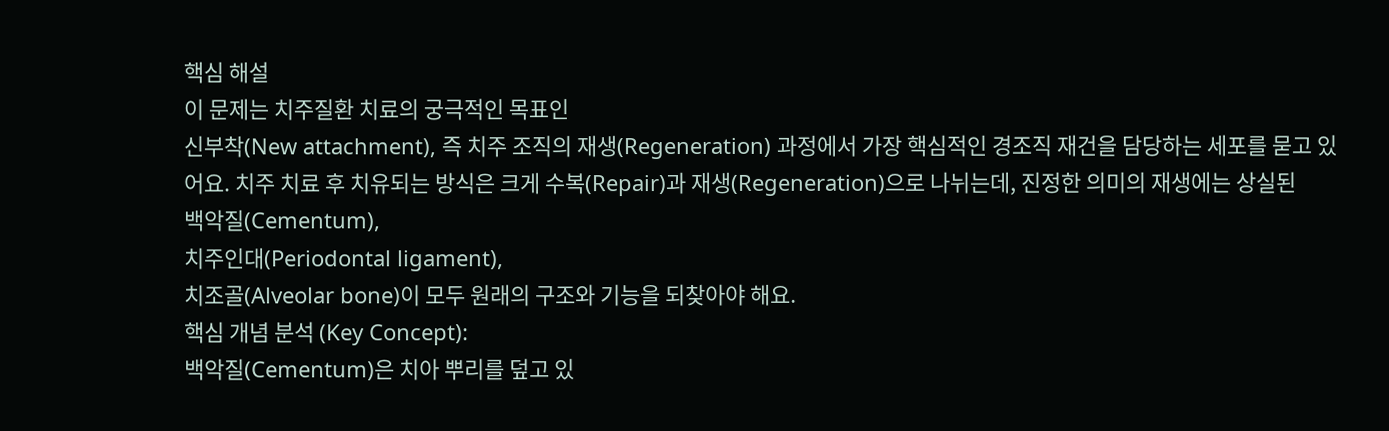핵심 해설
이 문제는 치주질환 치료의 궁극적인 목표인
신부착(New attachment), 즉 치주 조직의 재생(Regeneration) 과정에서 가장 핵심적인 경조직 재건을 담당하는 세포를 묻고 있어요. 치주 치료 후 치유되는 방식은 크게 수복(Repair)과 재생(Regeneration)으로 나뉘는데, 진정한 의미의 재생에는 상실된
백악질(Cementum),
치주인대(Periodontal ligament),
치조골(Alveolar bone)이 모두 원래의 구조와 기능을 되찾아야 해요.
핵심 개념 분석 (Key Concept):
백악질(Cementum)은 치아 뿌리를 덮고 있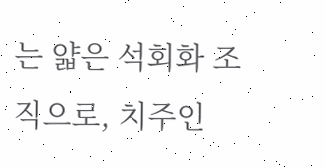는 얇은 석회화 조직으로, 치주인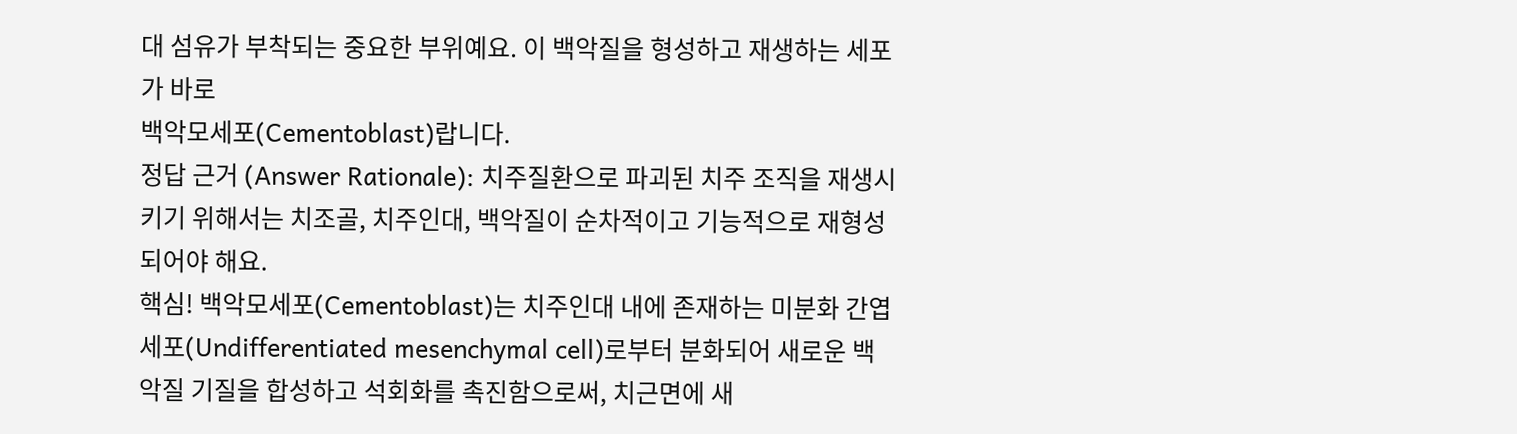대 섬유가 부착되는 중요한 부위예요. 이 백악질을 형성하고 재생하는 세포가 바로
백악모세포(Cementoblast)랍니다.
정답 근거 (Answer Rationale): 치주질환으로 파괴된 치주 조직을 재생시키기 위해서는 치조골, 치주인대, 백악질이 순차적이고 기능적으로 재형성되어야 해요.
핵심! 백악모세포(Cementoblast)는 치주인대 내에 존재하는 미분화 간엽세포(Undifferentiated mesenchymal cell)로부터 분화되어 새로운 백악질 기질을 합성하고 석회화를 촉진함으로써, 치근면에 새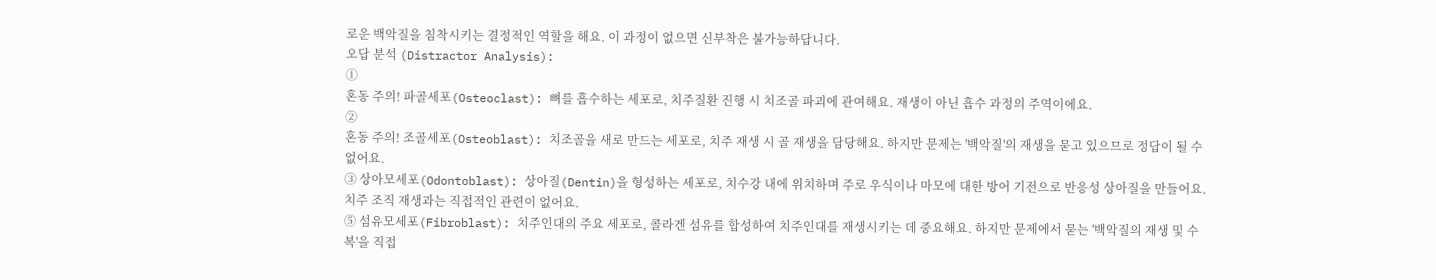로운 백악질을 침착시키는 결정적인 역할을 해요. 이 과정이 없으면 신부착은 불가능하답니다.
오답 분석 (Distractor Analysis):
①
혼동 주의! 파골세포(Osteoclast): 뼈를 흡수하는 세포로, 치주질환 진행 시 치조골 파괴에 관여해요. 재생이 아닌 흡수 과정의 주역이에요.
②
혼동 주의! 조골세포(Osteoblast): 치조골을 새로 만드는 세포로, 치주 재생 시 골 재생을 담당해요. 하지만 문제는 '백악질'의 재생을 묻고 있으므로 정답이 될 수 없어요.
③ 상아모세포(Odontoblast): 상아질(Dentin)을 형성하는 세포로, 치수강 내에 위치하며 주로 우식이나 마모에 대한 방어 기전으로 반응성 상아질을 만들어요. 치주 조직 재생과는 직접적인 관련이 없어요.
⑤ 섬유모세포(Fibroblast): 치주인대의 주요 세포로, 콜라겐 섬유를 합성하여 치주인대를 재생시키는 데 중요해요. 하지만 문제에서 묻는 '백악질의 재생 및 수복'을 직접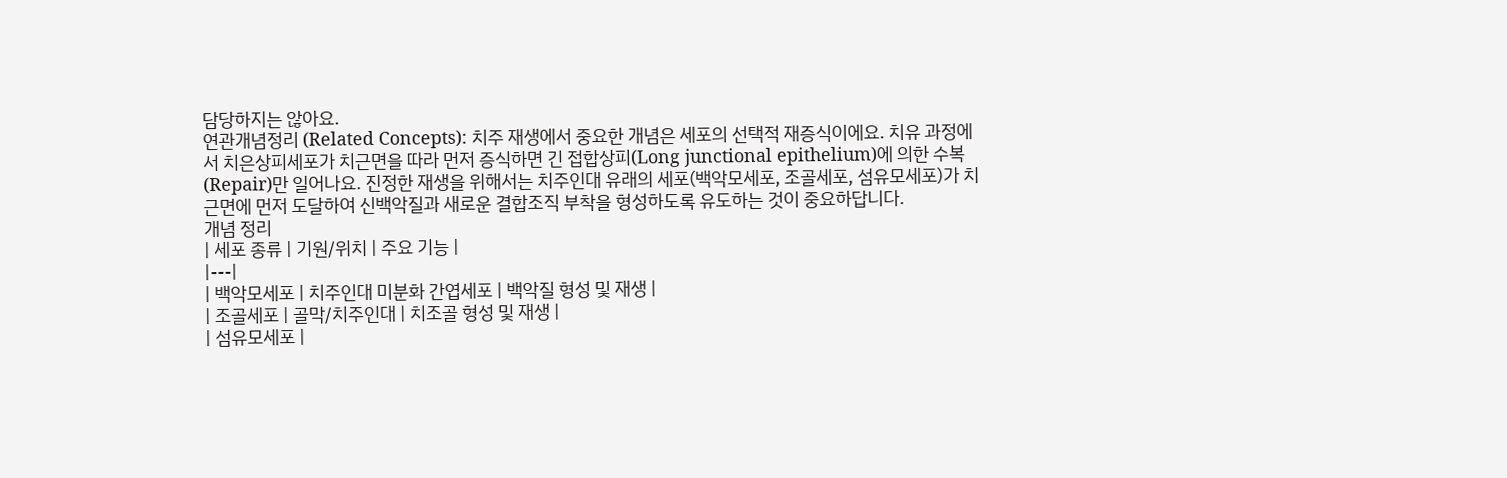담당하지는 않아요.
연관개념정리 (Related Concepts): 치주 재생에서 중요한 개념은 세포의 선택적 재증식이에요. 치유 과정에서 치은상피세포가 치근면을 따라 먼저 증식하면 긴 접합상피(Long junctional epithelium)에 의한 수복(Repair)만 일어나요. 진정한 재생을 위해서는 치주인대 유래의 세포(백악모세포, 조골세포, 섬유모세포)가 치근면에 먼저 도달하여 신백악질과 새로운 결합조직 부착을 형성하도록 유도하는 것이 중요하답니다.
개념 정리
| 세포 종류 | 기원/위치 | 주요 기능 |
|---|
| 백악모세포 | 치주인대 미분화 간엽세포 | 백악질 형성 및 재생 |
| 조골세포 | 골막/치주인대 | 치조골 형성 및 재생 |
| 섬유모세포 |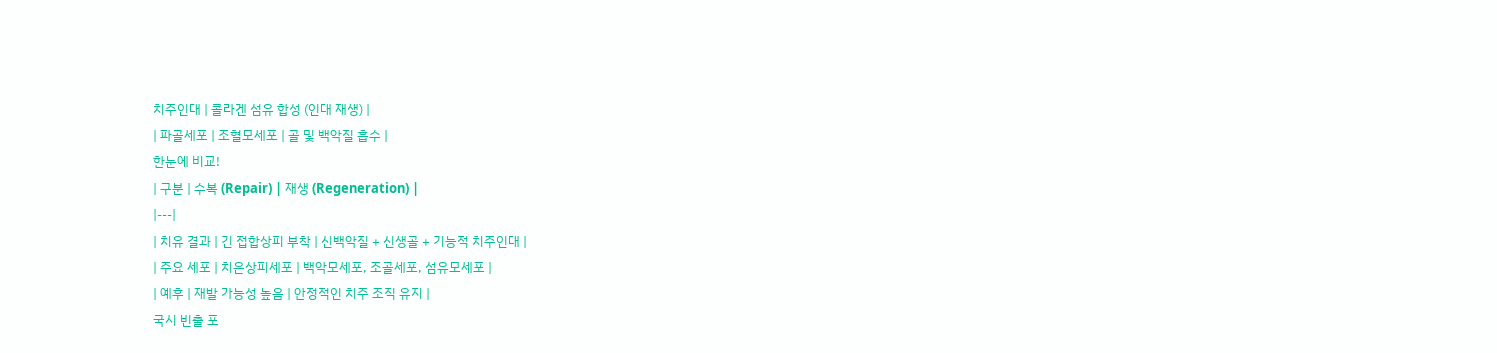치주인대 | 콜라겐 섬유 합성 (인대 재생) |
| 파골세포 | 조혈모세포 | 골 및 백악질 흡수 |
한눈에 비교!
| 구분 | 수복 (Repair) | 재생 (Regeneration) |
|---|
| 치유 결과 | 긴 접합상피 부착 | 신백악질 + 신생골 + 기능적 치주인대 |
| 주요 세포 | 치은상피세포 | 백악모세포, 조골세포, 섬유모세포 |
| 예후 | 재발 가능성 높음 | 안정적인 치주 조직 유지 |
국시 빈출 포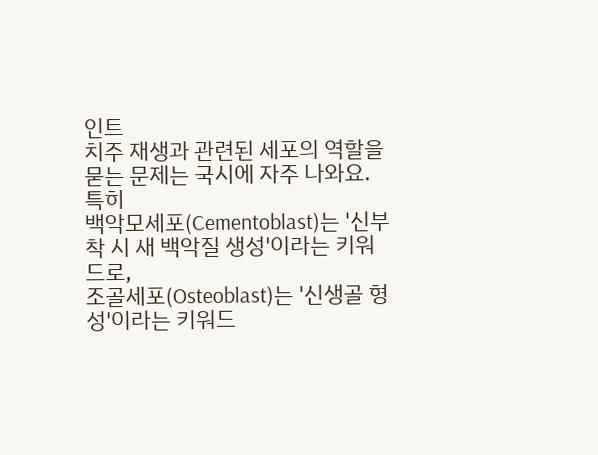인트
치주 재생과 관련된 세포의 역할을 묻는 문제는 국시에 자주 나와요. 특히
백악모세포(Cementoblast)는 '신부착 시 새 백악질 생성'이라는 키워드로,
조골세포(Osteoblast)는 '신생골 형성'이라는 키워드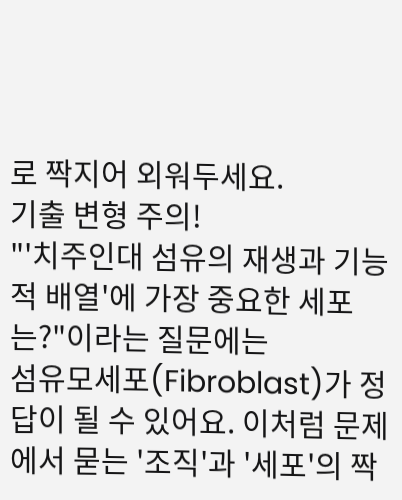로 짝지어 외워두세요.
기출 변형 주의!
"'치주인대 섬유의 재생과 기능적 배열'에 가장 중요한 세포는?"이라는 질문에는
섬유모세포(Fibroblast)가 정답이 될 수 있어요. 이처럼 문제에서 묻는 '조직'과 '세포'의 짝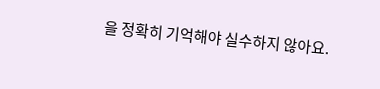을 정확히 기억해야 실수하지 않아요.